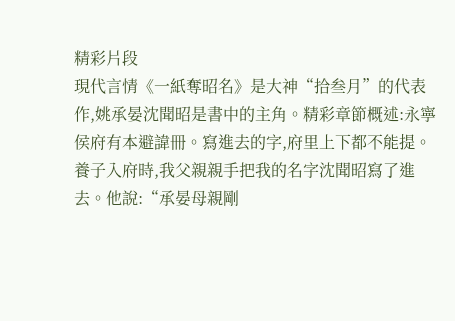精彩片段
現代言情《一紙奪昭名》是大神“拾叁月”的代表作,姚承晏沈聞昭是書中的主角。精彩章節概述:永寧侯府有本避諱冊。寫進去的字,府里上下都不能提。養子入府時,我父親親手把我的名字沈聞昭寫了進去。他說:“承晏母親剛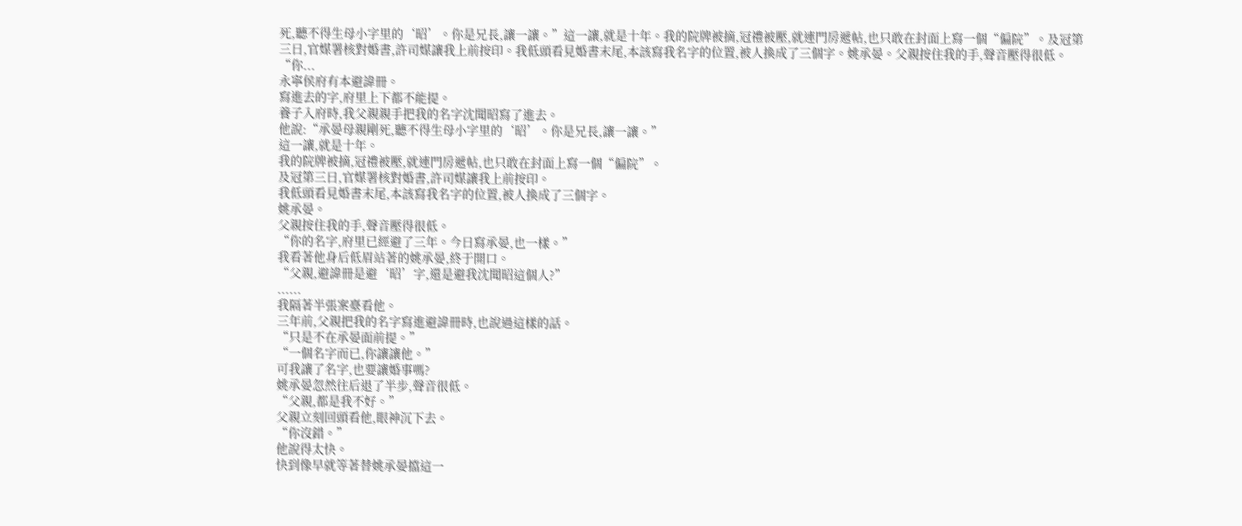死,聽不得生母小字里的‘昭’。你是兄長,讓一讓。”這一讓,就是十年。我的院牌被摘,冠禮被壓,就連門房遞帖,也只敢在封面上寫一個“偏院”。及冠第三日,官媒署核對婚書,許司媒讓我上前按印。我低頭看見婚書末尾,本該寫我名字的位置,被人換成了三個字。姚承晏。父親按住我的手,聲音壓得很低。“你...
永寧侯府有本避諱冊。
寫進去的字,府里上下都不能提。
養子入府時,我父親親手把我的名字沈聞昭寫了進去。
他說:“承晏母親剛死,聽不得生母小字里的‘昭’。你是兄長,讓一讓。”
這一讓,就是十年。
我的院牌被摘,冠禮被壓,就連門房遞帖,也只敢在封面上寫一個“偏院”。
及冠第三日,官媒署核對婚書,許司媒讓我上前按印。
我低頭看見婚書末尾,本該寫我名字的位置,被人換成了三個字。
姚承晏。
父親按住我的手,聲音壓得很低。
“你的名字,府里已經避了三年。今日寫承晏,也一樣。”
我看著他身后低眉站著的姚承晏,終于開口。
“父親,避諱冊是避‘昭’字,還是避我沈聞昭這個人?”
......
我隔著半張案臺看他。
三年前,父親把我的名字寫進避諱冊時,也說過這樣的話。
“只是不在承晏面前提。”
“一個名字而已,你讓讓他。”
可我讓了名字,也要讓婚事嗎?
姚承晏忽然往后退了半步,聲音很低。
“父親,都是我不好。”
父親立刻回頭看他,眼神沉下去。
“你沒錯。”
他說得太快。
快到像早就等著替姚承晏擋這一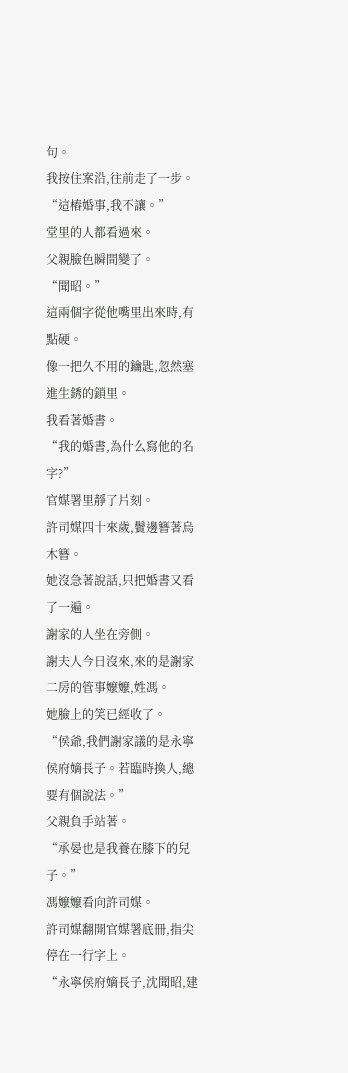句。
我按住案沿,往前走了一步。
“這樁婚事,我不讓。”
堂里的人都看過來。
父親臉色瞬間變了。
“聞昭。”
這兩個字從他嘴里出來時,有點硬。
像一把久不用的鑰匙,忽然塞進生銹的鎖里。
我看著婚書。
“我的婚書,為什么寫他的名字?”
官媒署里靜了片刻。
許司媒四十來歲,鬢邊簪著烏木簪。
她沒急著說話,只把婚書又看了一遍。
謝家的人坐在旁側。
謝夫人今日沒來,來的是謝家二房的管事嬤嬤,姓馮。
她臉上的笑已經收了。
“侯爺,我們謝家議的是永寧侯府嫡長子。若臨時換人,總要有個說法。”
父親負手站著。
“承晏也是我養在膝下的兒子。”
馮嬤嬤看向許司媒。
許司媒翻開官媒署底冊,指尖停在一行字上。
“永寧侯府嫡長子,沈聞昭,建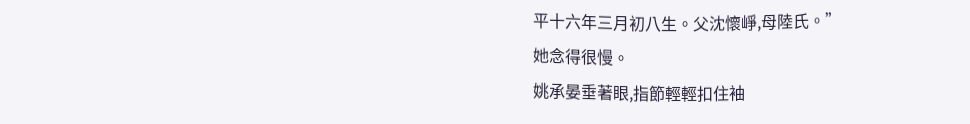平十六年三月初八生。父沈懷崢,母陸氏。”
她念得很慢。
姚承晏垂著眼,指節輕輕扣住袖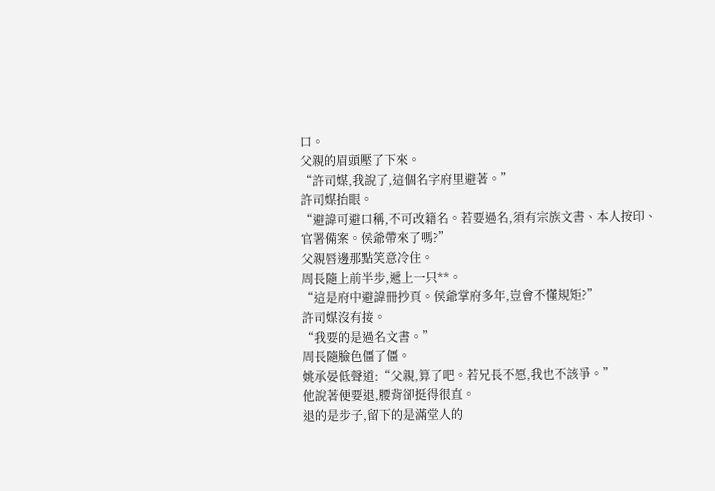口。
父親的眉頭壓了下來。
“許司媒,我說了,這個名字府里避著。”
許司媒抬眼。
“避諱可避口稱,不可改籍名。若要過名,須有宗族文書、本人按印、官署備案。侯爺帶來了嗎?”
父親唇邊那點笑意冷住。
周長隨上前半步,遞上一只**。
“這是府中避諱冊抄頁。侯爺掌府多年,豈會不懂規矩?”
許司媒沒有接。
“我要的是過名文書。”
周長隨臉色僵了僵。
姚承晏低聲道:“父親,算了吧。若兄長不愿,我也不該爭。”
他說著便要退,腰背卻挺得很直。
退的是步子,留下的是滿堂人的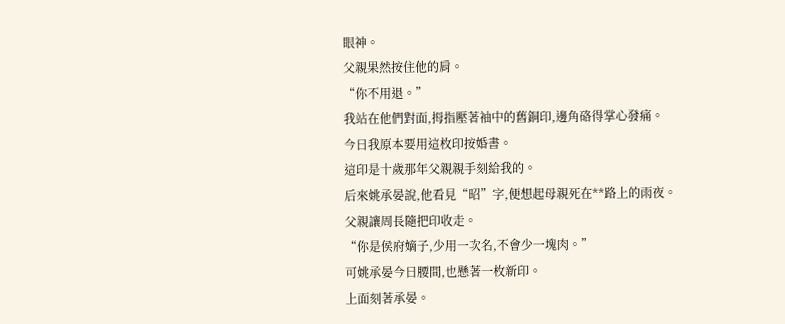眼神。
父親果然按住他的肩。
“你不用退。”
我站在他們對面,拇指壓著袖中的舊銅印,邊角硌得掌心發痛。
今日我原本要用這枚印按婚書。
這印是十歲那年父親親手刻給我的。
后來姚承晏說,他看見“昭”字,便想起母親死在**路上的雨夜。
父親讓周長隨把印收走。
“你是侯府嫡子,少用一次名,不會少一塊肉。”
可姚承晏今日腰間,也懸著一枚新印。
上面刻著承晏。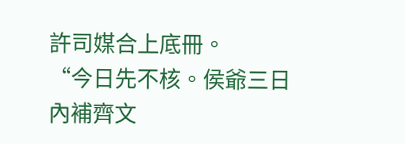許司媒合上底冊。
“今日先不核。侯爺三日內補齊文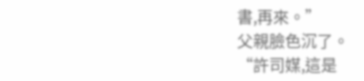書,再來。”
父親臉色沉了。
“許司媒,這是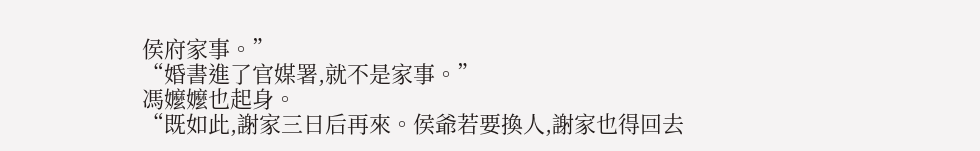侯府家事。”
“婚書進了官媒署,就不是家事。”
馮嬤嬤也起身。
“既如此,謝家三日后再來。侯爺若要換人,謝家也得回去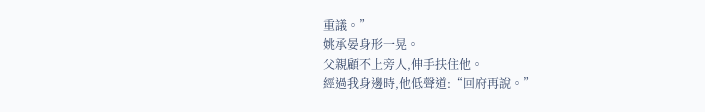重議。”
姚承晏身形一晃。
父親顧不上旁人,伸手扶住他。
經過我身邊時,他低聲道:“回府再說。”